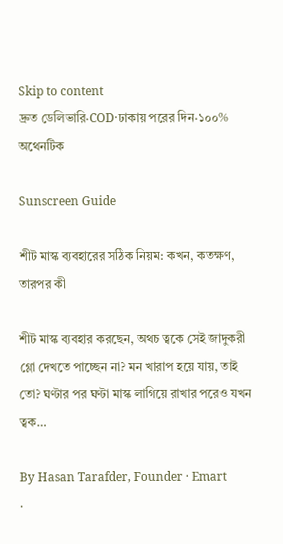Skip to content
দ্রুত ডেলিভারি·COD·ঢাকায় পরের দিন·১০০% অথেনটিক

Sunscreen Guide

শীট মাস্ক ব্যবহারের সঠিক নিয়ম: কখন, কতক্ষণ, তারপর কী

শীট মাস্ক ব্যবহার করছেন, অথচ ত্বকে সেই জাদুকরী গ্লো দেখতে পাচ্ছেন না? মন খারাপ হয়ে যায়, তাই তো? ঘণ্টার পর ঘণ্টা মাস্ক লাগিয়ে রাখার পরেও যখন ত্বক…

By Hasan Tarafder, Founder · Emart
·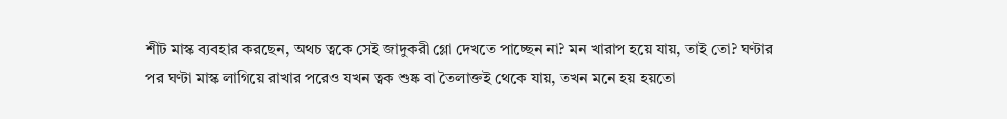শীট মাস্ক ব্যবহার করছেন, অথচ ত্বকে সেই জাদুকরী গ্লো দেখতে পাচ্ছেন না? মন খারাপ হয়ে যায়, তাই তো? ঘণ্টার পর ঘণ্টা মাস্ক লাগিয়ে রাখার পরেও যখন ত্বক শুষ্ক বা তৈলাক্তই থেকে যায়, তখন মনে হয় হয়তো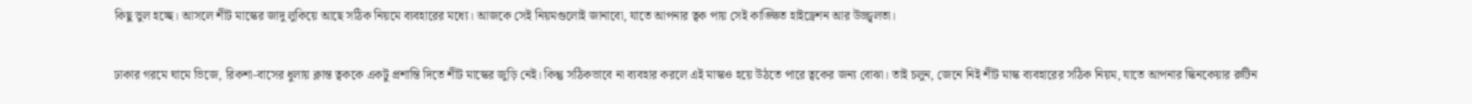কিছু ভুল হচ্ছে। আসলে শীট মাস্কের জাদু লুকিয়ে আছে সঠিক নিয়মে ব্যবহারের মধ্যে। আজকে সেই নিয়মগুলোই জানাবো, যাতে আপনার ত্বক পায় সেই কাঙ্ক্ষিত হাইড্রেশন আর উজ্জ্বলতা।

ঢাকার গরমে ঘামে ভিজে, রিকশা-বাসের ধুলায় ক্লান্ত ত্বককে একটু প্রশান্তি দিতে শীট মাস্কের জুড়ি নেই। কিন্তু সঠিকভাবে না ব্যবহার করলে এই মাস্কও হয়ে উঠতে পারে ত্বকের জন্য বোঝা। তাই চলুন, জেনে নিই শীট মাস্ক ব্যবহারের সঠিক নিয়ম, যাতে আপনার স্কিনকেয়ার রুটিন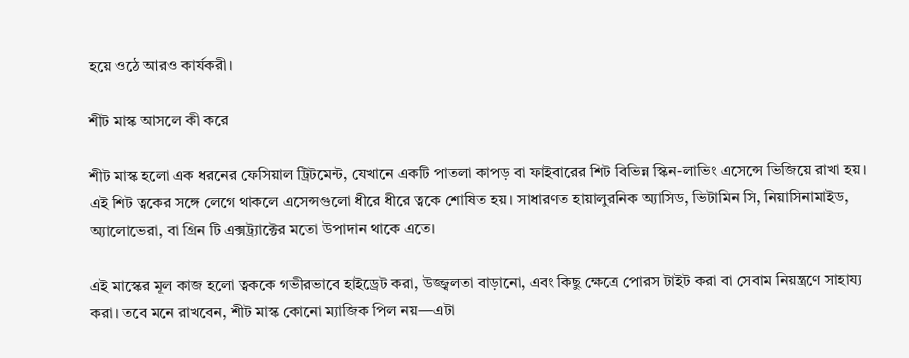হয়ে ওঠে আরও কার্যকরী।

শীট মাস্ক আসলে কী করে

শীট মাস্ক হলো এক ধরনের ফেসিয়াল ট্রিটমেন্ট, যেখানে একটি পাতলা কাপড় বা ফাইবারের শিট বিভিন্ন স্কিন-লাভিং এসেন্সে ভিজিয়ে রাখা হয়। এই শিট ত্বকের সঙ্গে লেগে থাকলে এসেন্সগুলো ধীরে ধীরে ত্বকে শোষিত হয়। সাধারণত হায়ালুরনিক অ্যাসিড, ভিটামিন সি, নিয়াসিনামাইড, অ্যালোভেরা, বা গ্রিন টি এক্সট্র্যাক্টের মতো উপাদান থাকে এতে।

এই মাস্কের মূল কাজ হলো ত্বককে গভীরভাবে হাইড্রেট করা, উজ্জ্বলতা বাড়ানো, এবং কিছু ক্ষেত্রে পোরস টাইট করা বা সেবাম নিয়ন্ত্রণে সাহায্য করা। তবে মনে রাখবেন, শীট মাস্ক কোনো ম্যাজিক পিল নয়—এটা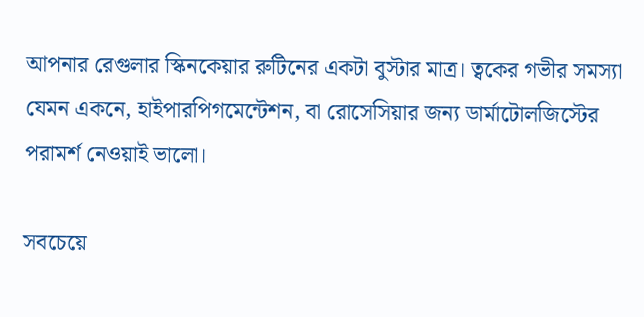আপনার রেগুলার স্কিনকেয়ার রুটিনের একটা বুস্টার মাত্র। ত্বকের গভীর সমস্যা যেমন একনে, হাইপারপিগমেন্টেশন, বা রোসেসিয়ার জন্য ডার্মাটোলজিস্টের পরামর্শ নেওয়াই ভালো।

সবচেয়ে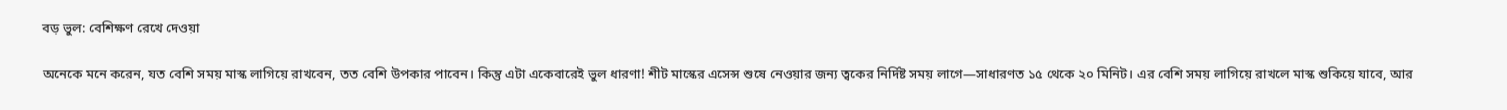বড় ভুল: বেশিক্ষণ রেখে দেওয়া

অনেকে মনে করেন, যত বেশি সময় মাস্ক লাগিয়ে রাখবেন, তত বেশি উপকার পাবেন। কিন্তু এটা একেবারেই ভুল ধারণা! শীট মাস্কের এসেন্স শুষে নেওয়ার জন্য ত্বকের নির্দিষ্ট সময় লাগে—সাধারণত ১৫ থেকে ২০ মিনিট। এর বেশি সময় লাগিয়ে রাখলে মাস্ক শুকিয়ে যাবে, আর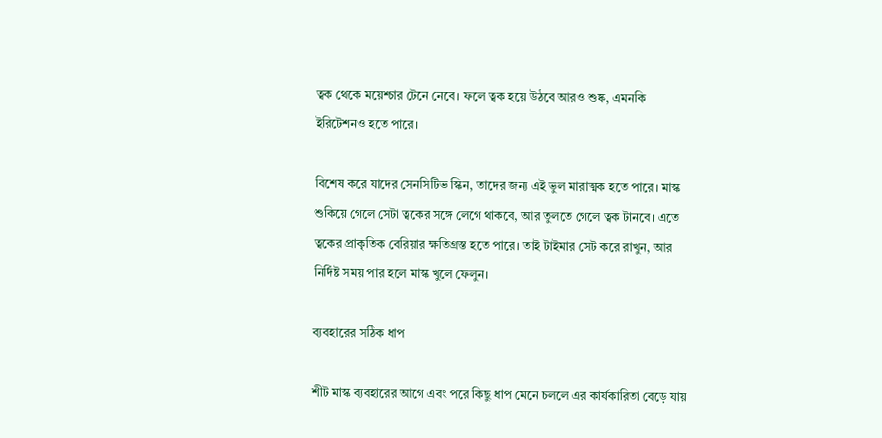ত্বক থেকে ময়েশ্চার টেনে নেবে। ফলে ত্বক হয়ে উঠবে আরও শুষ্ক, এমনকি ইরিটেশনও হতে পারে।

বিশেষ করে যাদের সেনসিটিভ স্কিন, তাদের জন্য এই ভুল মারাত্মক হতে পারে। মাস্ক শুকিয়ে গেলে সেটা ত্বকের সঙ্গে লেগে থাকবে, আর তুলতে গেলে ত্বক টানবে। এতে ত্বকের প্রাকৃতিক বেরিয়ার ক্ষতিগ্রস্ত হতে পারে। তাই টাইমার সেট করে রাখুন, আর নির্দিষ্ট সময় পার হলে মাস্ক খুলে ফেলুন।

ব্যবহারের সঠিক ধাপ

শীট মাস্ক ব্যবহারের আগে এবং পরে কিছু ধাপ মেনে চললে এর কার্যকারিতা বেড়ে যায়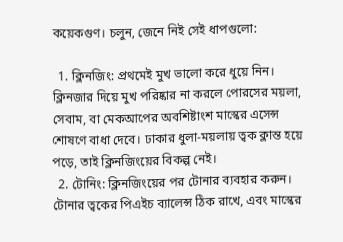কয়েকগুণ। চলুন, জেনে নিই সেই ধাপগুলো:

  1. ক্লিনজিং: প্রথমেই মুখ ভালো করে ধুয়ে নিন। ক্লিনজার দিয়ে মুখ পরিষ্কার না করলে পোরসের ময়লা, সেবাম, বা মেকআপের অবশিষ্টাংশ মাস্কের এসেন্স শোষণে বাধা দেবে। ঢাকার ধুলা-ময়লায় ত্বক ক্লান্ত হয়ে পড়ে, তাই ক্লিনজিংয়ের বিকল্প নেই।
  2. টোনিং: ক্লিনজিংয়ের পর টোনার ব্যবহার করুন। টোনার ত্বকের পিএইচ ব্যালেন্স ঠিক রাখে, এবং মাস্কের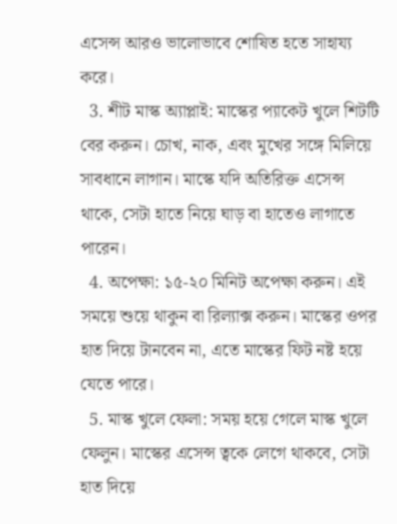এসেন্স আরও ভালোভাবে শোষিত হতে সাহায্য করে।
  3. শীট মাস্ক অ্যাপ্লাই: মাস্কের প্যাকেট খুলে শিটটি বের করুন। চোখ, নাক, এবং মুখের সঙ্গে মিলিয়ে সাবধানে লাগান। মাস্কে যদি অতিরিক্ত এসেন্স থাকে, সেটা হাতে নিয়ে ঘাড় বা হাতেও লাগাতে পারেন।
  4. অপেক্ষা: ১৫-২০ মিনিট অপেক্ষা করুন। এই সময়ে শুয়ে থাকুন বা রিল্যাক্স করুন। মাস্কের ওপর হাত দিয়ে টানবেন না, এতে মাস্কের ফিট নষ্ট হয়ে যেতে পারে।
  5. মাস্ক খুলে ফেলা: সময় হয়ে গেলে মাস্ক খুলে ফেলুন। মাস্কের এসেন্স ত্বকে লেগে থাকবে, সেটা হাত দিয়ে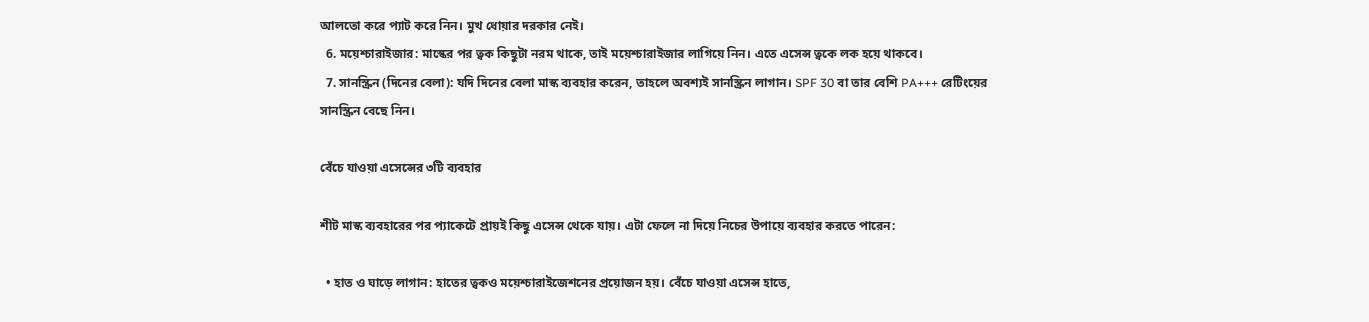আলতো করে প্যাট করে নিন। মুখ ধোয়ার দরকার নেই।
  6. ময়েশ্চারাইজার: মাস্কের পর ত্বক কিছুটা নরম থাকে, তাই ময়েশ্চারাইজার লাগিয়ে নিন। এতে এসেন্স ত্বকে লক হয়ে থাকবে।
  7. সানস্ক্রিন (দিনের বেলা): যদি দিনের বেলা মাস্ক ব্যবহার করেন, তাহলে অবশ্যই সানস্ক্রিন লাগান। SPF 30 বা তার বেশি PA+++ রেটিংয়ের সানস্ক্রিন বেছে নিন।

বেঁচে যাওয়া এসেন্সের ৩টি ব্যবহার

শীট মাস্ক ব্যবহারের পর প্যাকেটে প্রায়ই কিছু এসেন্স থেকে যায়। এটা ফেলে না দিয়ে নিচের উপায়ে ব্যবহার করতে পারেন:

  • হাত ও ঘাড়ে লাগান: হাতের ত্বকও ময়েশ্চারাইজেশনের প্রয়োজন হয়। বেঁচে যাওয়া এসেন্স হাতে,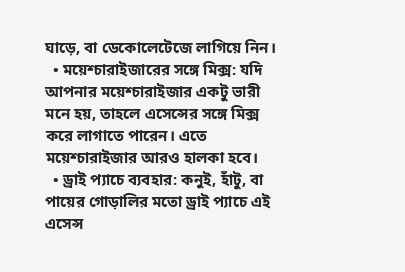ঘাড়ে, বা ডেকোলেটেজে লাগিয়ে নিন।
  • ময়েশ্চারাইজারের সঙ্গে মিক্স: যদি আপনার ময়েশ্চারাইজার একটু ভারী মনে হয়, তাহলে এসেন্সের সঙ্গে মিক্স করে লাগাতে পারেন। এতে ময়েশ্চারাইজার আরও হালকা হবে।
  • ড্রাই প্যাচে ব্যবহার: কনুই, হাঁটু, বা পায়ের গোড়ালির মতো ড্রাই প্যাচে এই এসেন্স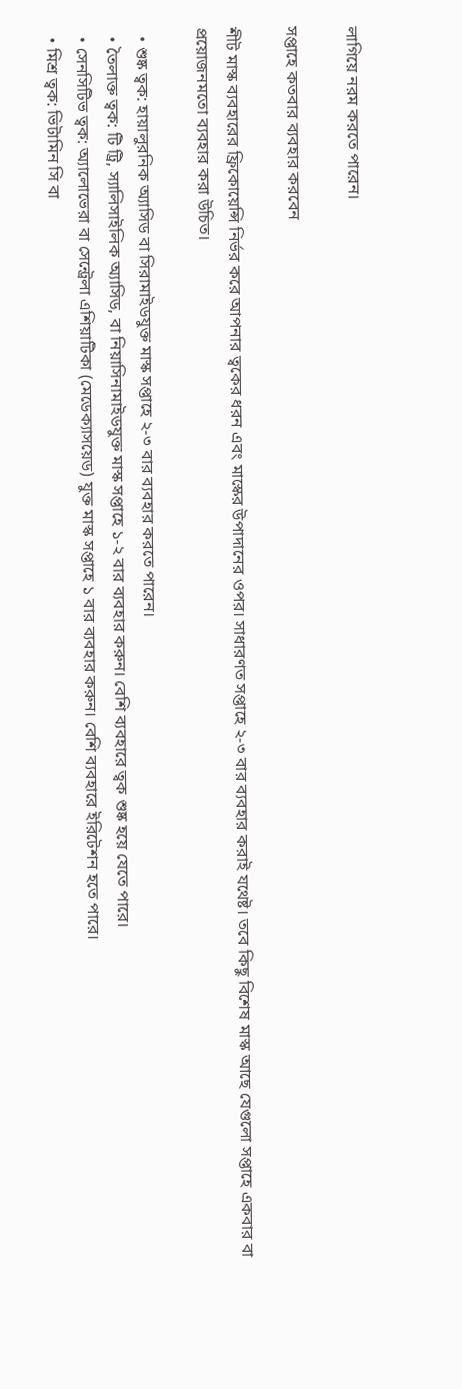লাগিয়ে নরম করতে পারেন।

সপ্তাহে কতবার ব্যবহার করবেন

শীট মাস্ক ব্যবহারের ফ্রিকোয়েন্সি নির্ভর করে আপনার ত্বকের ধরন এবং মাস্কের উপাদানের ওপর। সাধারণত সপ্তাহে ২-৩ বার ব্যবহার করাই যথেষ্ট। তবে কিছু বিশেষ মাস্ক আছে যেগুলো সপ্তাহে একবার বা প্রয়োজনমতো ব্যবহার করা উচিত।

  • শুষ্ক ত্বক: হায়ালুরনিক অ্যাসিড বা সিরামাইডযুক্ত মাস্ক সপ্তাহে ২-৩ বার ব্যবহার করতে পারেন।
  • তৈলাক্ত ত্বক: টি ট্রি, স্যালিসাইলিক অ্যাসিড, বা নিয়াসিনামাইডযুক্ত মাস্ক সপ্তাহে ১-২ বার ব্যবহার করুন। বেশি ব্যবহারে ত্বক শুষ্ক হয়ে যেতে পারে।
  • সেনসিটিভ ত্বক: অ্যালোভেরা বা সেন্ট্রেলা এশিয়াটিকা (মেডেক্যাসয়েড) যুক্ত মাস্ক সপ্তাহে ১ বার ব্যবহার করুন। বেশি ব্যবহারে ইরিটেশন হতে পারে।
  • মিশ্র ত্বক: ভিটামিন সি বা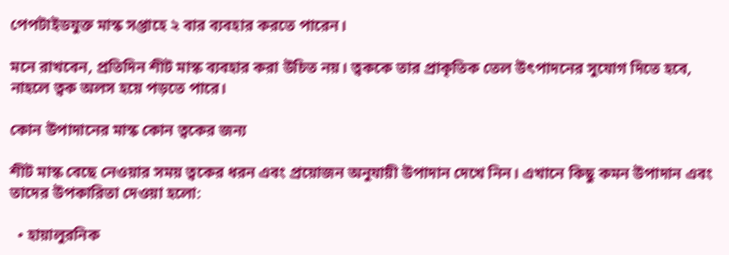পেপটাইডযুক্ত মাস্ক সপ্তাহে ২ বার ব্যবহার করতে পারেন।

মনে রাখবেন, প্রতিদিন শীট মাস্ক ব্যবহার করা উচিত নয়। ত্বককে তার প্রাকৃতিক তেল উৎপাদনের সুযোগ দিতে হবে, নাহলে ত্বক অলস হয়ে পড়তে পারে।

কোন উপাদানের মাস্ক কোন ত্বকের জন্য

শীট মাস্ক বেছে নেওয়ার সময় ত্বকের ধরন এবং প্রয়োজন অনুযায়ী উপাদান দেখে নিন। এখানে কিছু কমন উপাদান এবং তাদের উপকারিতা দেওয়া হলো:

  • হায়ালুরনিক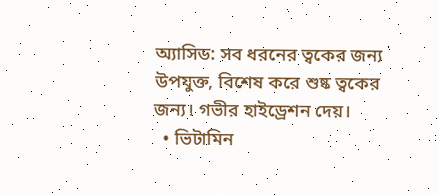অ্যাসিড: সব ধরনের ত্বকের জন্য উপযুক্ত, বিশেষ করে শুষ্ক ত্বকের জন্য। গভীর হাইড্রেশন দেয়।
  • ভিটামিন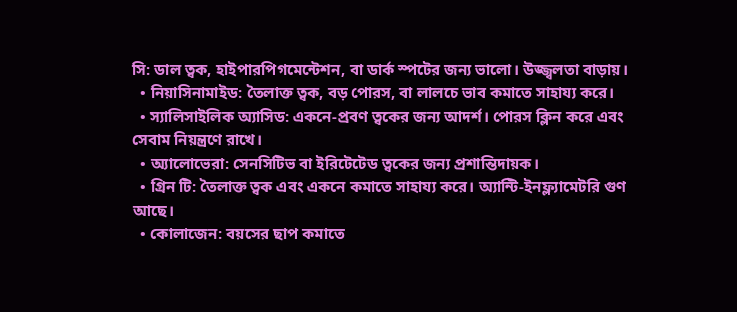সি: ডাল ত্বক, হাইপারপিগমেন্টেশন, বা ডার্ক স্পটের জন্য ভালো। উজ্জ্বলতা বাড়ায়।
  • নিয়াসিনামাইড: তৈলাক্ত ত্বক, বড় পোরস, বা লালচে ভাব কমাতে সাহায্য করে।
  • স্যালিসাইলিক অ্যাসিড: একনে-প্রবণ ত্বকের জন্য আদর্শ। পোরস ক্লিন করে এবং সেবাম নিয়ন্ত্রণে রাখে।
  • অ্যালোভেরা: সেনসিটিভ বা ইরিটেটেড ত্বকের জন্য প্রশান্তিদায়ক।
  • গ্রিন টি: তৈলাক্ত ত্বক এবং একনে কমাতে সাহায্য করে। অ্যান্টি-ইনফ্ল্যামেটরি গুণ আছে।
  • কোলাজেন: বয়সের ছাপ কমাতে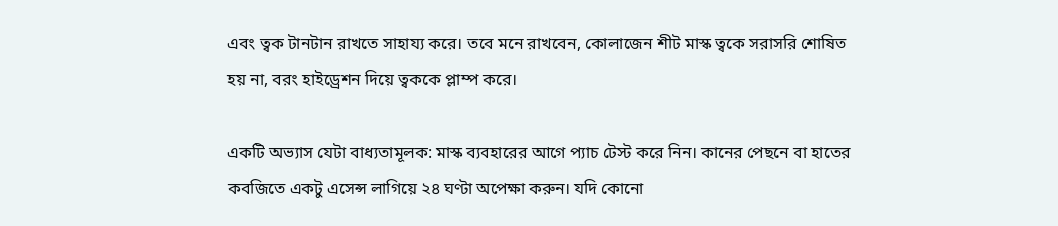এবং ত্বক টানটান রাখতে সাহায্য করে। তবে মনে রাখবেন, কোলাজেন শীট মাস্ক ত্বকে সরাসরি শোষিত হয় না, বরং হাইড্রেশন দিয়ে ত্বককে প্লাম্প করে।

একটি অভ্যাস যেটা বাধ্যতামূলক: মাস্ক ব্যবহারের আগে প্যাচ টেস্ট করে নিন। কানের পেছনে বা হাতের কবজিতে একটু এসেন্স লাগিয়ে ২৪ ঘণ্টা অপেক্ষা করুন। যদি কোনো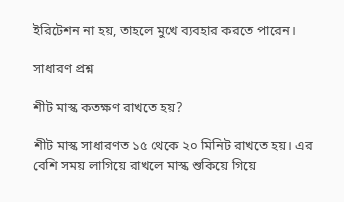ইরিটেশন না হয়, তাহলে মুখে ব্যবহার করতে পারেন।

সাধারণ প্রশ্ন

শীট মাস্ক কতক্ষণ রাখতে হয়?

শীট মাস্ক সাধারণত ১৫ থেকে ২০ মিনিট রাখতে হয়। এর বেশি সময় লাগিয়ে রাখলে মাস্ক শুকিয়ে গিয়ে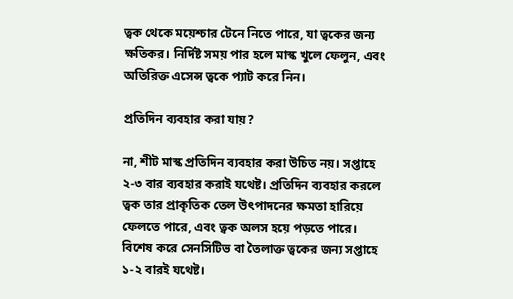ত্বক থেকে ময়েশ্চার টেনে নিতে পারে, যা ত্বকের জন্য ক্ষতিকর। নির্দিষ্ট সময় পার হলে মাস্ক খুলে ফেলুন, এবং অতিরিক্ত এসেন্স ত্বকে প্যাট করে নিন।

প্রতিদিন ব্যবহার করা যায়?

না, শীট মাস্ক প্রতিদিন ব্যবহার করা উচিত নয়। সপ্তাহে ২-৩ বার ব্যবহার করাই যথেষ্ট। প্রতিদিন ব্যবহার করলে ত্বক তার প্রাকৃতিক তেল উৎপাদনের ক্ষমতা হারিয়ে ফেলতে পারে, এবং ত্বক অলস হয়ে পড়তে পারে। বিশেষ করে সেনসিটিভ বা তৈলাক্ত ত্বকের জন্য সপ্তাহে ১-২ বারই যথেষ্ট।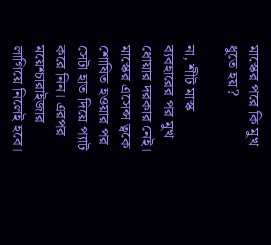মাস্কের পরে কি মুখ ধুতে হয়?

না, শীট মাস্ক ব্যবহারের পর মুখ ধোয়ার দরকার নেই। মাস্কের এসেন্স ত্বকে শোষিত হওয়ার পর সেটা হাত দিয়ে প্যাট করে নিন। এরপর ময়েশ্চারাইজার লাগিয়ে নিলেই হবে।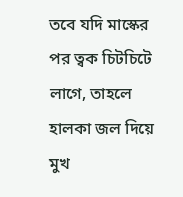তবে যদি মাস্কের পর ত্বক চিটচিটে লাগে, তাহলে হালকা জল দিয়ে মুখ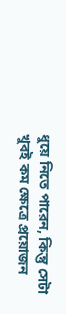ধুয়ে নিতে পারেন, কিন্তু সেটা খুবই কম ক্ষেত্রে প্রয়োজন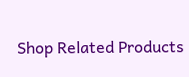Shop Related Products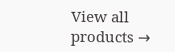View all products →